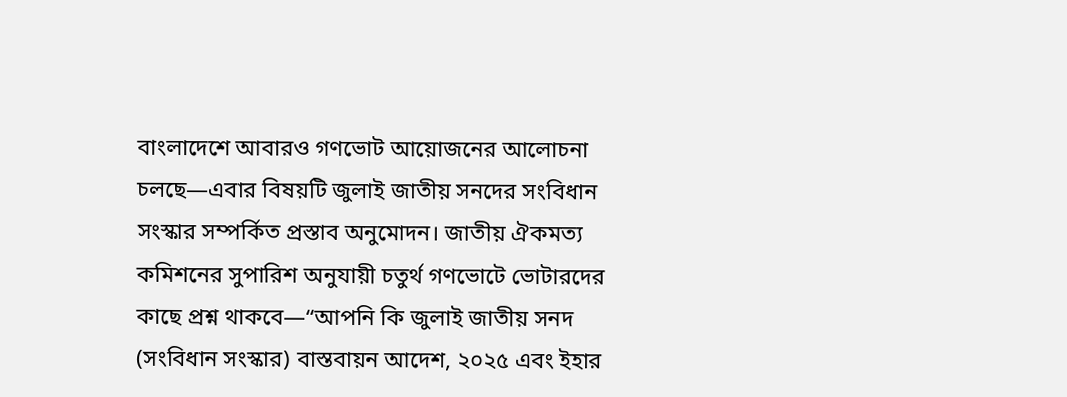বাংলাদেশে আবারও গণভোট আয়োজনের আলোচনা চলছে—এবার বিষয়টি জুলাই জাতীয় সনদের সংবিধান সংস্কার সম্পর্কিত প্রস্তাব অনুমোদন। জাতীয় ঐকমত্য কমিশনের সুপারিশ অনুযায়ী চতুর্থ গণভোটে ভোটারদের কাছে প্রশ্ন থাকবে—“আপনি কি জুলাই জাতীয় সনদ (সংবিধান সংস্কার) বাস্তবায়ন আদেশ, ২০২৫ এবং ইহার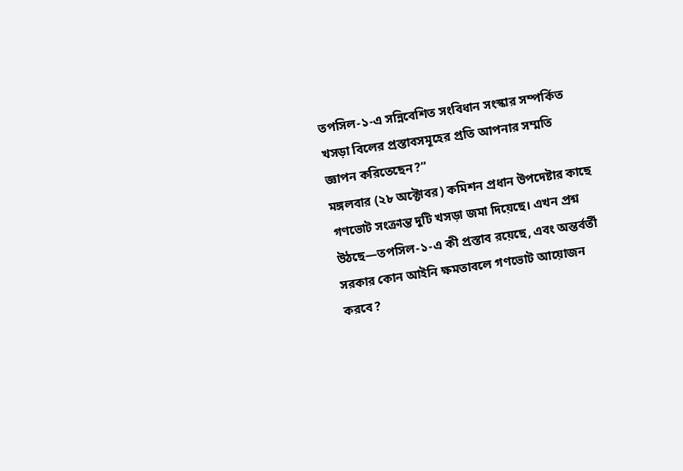তপসিল-১-এ সন্নিবেশিত সংবিধান সংস্কার সম্পর্কিত খসড়া বিলের প্রস্তাবসমূহের প্রতি আপনার সম্মতি জ্ঞাপন করিতেছেন?”
মঙ্গলবার (২৮ অক্টোবর) কমিশন প্রধান উপদেষ্টার কাছে গণভোট সংক্রান্ত দুটি খসড়া জমা দিয়েছে। এখন প্রশ্ন উঠছে—তপসিল-১-এ কী প্রস্তাব রয়েছে, এবং অন্তর্বর্তী সরকার কোন আইনি ক্ষমতাবলে গণভোট আয়োজন করবে?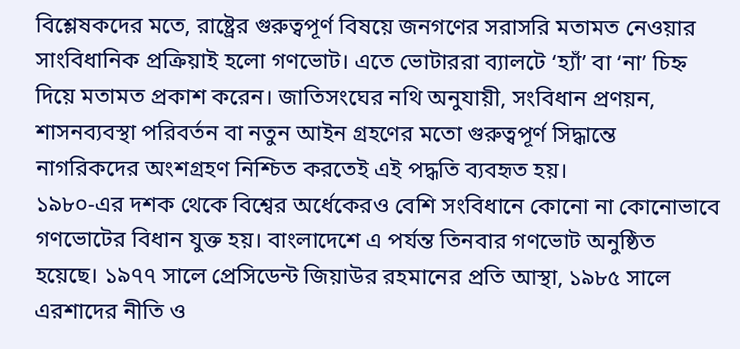বিশ্লেষকদের মতে, রাষ্ট্রের গুরুত্বপূর্ণ বিষয়ে জনগণের সরাসরি মতামত নেওয়ার সাংবিধানিক প্রক্রিয়াই হলো গণভোট। এতে ভোটাররা ব্যালটে ‘হ্যাঁ’ বা ‘না’ চিহ্ন দিয়ে মতামত প্রকাশ করেন। জাতিসংঘের নথি অনুযায়ী, সংবিধান প্রণয়ন, শাসনব্যবস্থা পরিবর্তন বা নতুন আইন গ্রহণের মতো গুরুত্বপূর্ণ সিদ্ধান্তে নাগরিকদের অংশগ্রহণ নিশ্চিত করতেই এই পদ্ধতি ব্যবহৃত হয়।
১৯৮০-এর দশক থেকে বিশ্বের অর্ধেকেরও বেশি সংবিধানে কোনো না কোনোভাবে গণভোটের বিধান যুক্ত হয়। বাংলাদেশে এ পর্যন্ত তিনবার গণভোট অনুষ্ঠিত হয়েছে। ১৯৭৭ সালে প্রেসিডেন্ট জিয়াউর রহমানের প্রতি আস্থা, ১৯৮৫ সালে এরশাদের নীতি ও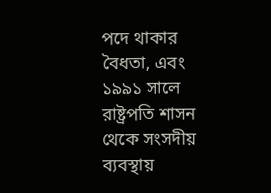পদে থাকার বৈধতা, এবং ১৯৯১ সালে রাষ্ট্রপতি শাসন থেকে সংসদীয় ব্যবস্থায়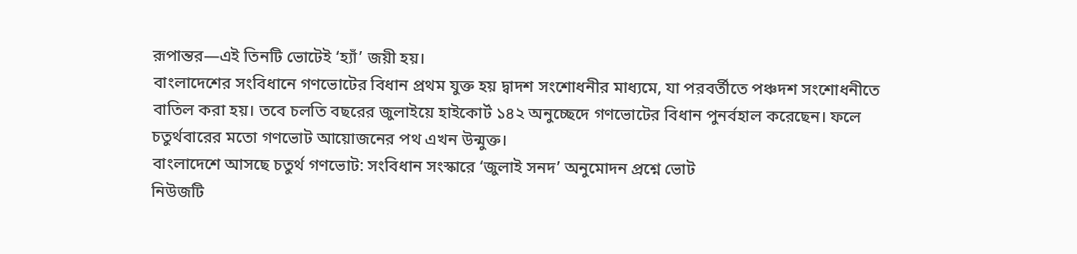রূপান্তর—এই তিনটি ভোটেই ‘হ্যাঁ’ জয়ী হয়।
বাংলাদেশের সংবিধানে গণভোটের বিধান প্রথম যুক্ত হয় দ্বাদশ সংশোধনীর মাধ্যমে, যা পরবর্তীতে পঞ্চদশ সংশোধনীতে বাতিল করা হয়। তবে চলতি বছরের জুলাইয়ে হাইকোর্ট ১৪২ অনুচ্ছেদে গণভোটের বিধান পুনর্বহাল করেছেন। ফলে চতুর্থবারের মতো গণভোট আয়োজনের পথ এখন উন্মুক্ত।
বাংলাদেশে আসছে চতুর্থ গণভোট: সংবিধান সংস্কারে ‘জুলাই সনদ’ অনুমোদন প্রশ্নে ভোট
নিউজটি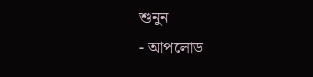শুনুন
- আপলোড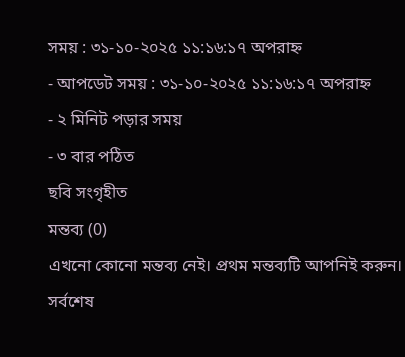সময় : ৩১-১০-২০২৫ ১১:১৬:১৭ অপরাহ্ন
- আপডেট সময় : ৩১-১০-২০২৫ ১১:১৬:১৭ অপরাহ্ন
- ২ মিনিট পড়ার সময়
- ৩ বার পঠিত
ছবি সংগৃহীত
মন্তব্য (0)
এখনো কোনো মন্তব্য নেই। প্রথম মন্তব্যটি আপনিই করুন।
সর্বশেষ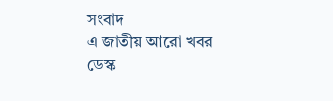সংবাদ
এ জাতীয় আরো খবর
ডেস্ক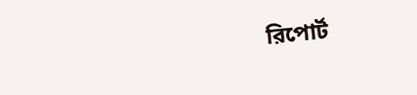রিপোর্ট